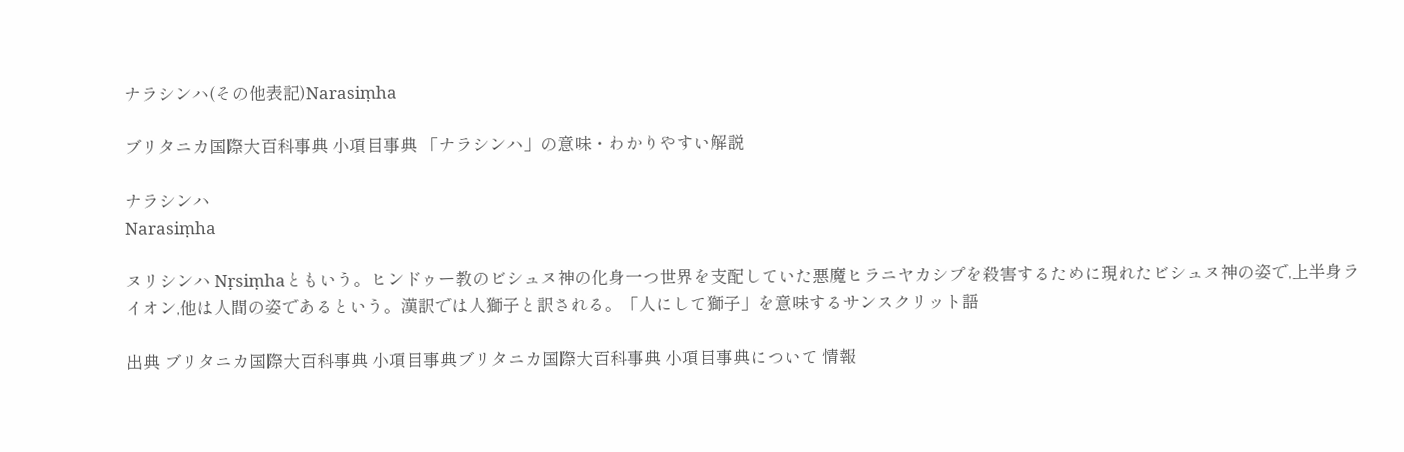ナラシンハ(その他表記)Narasiṃha

ブリタニカ国際大百科事典 小項目事典 「ナラシンハ」の意味・わかりやすい解説

ナラシンハ
Narasiṃha

ヌリシンハ Nṛsiṃhaともいう。ヒンドゥー教のビシュヌ神の化身一つ世界を支配していた悪魔ヒラニヤカシプを殺害するために現れたビシュヌ神の姿で,上半身ライオン,他は人間の姿であるという。漢訳では人獅子と訳される。「人にして獅子」を意味するサンスクリット語

出典 ブリタニカ国際大百科事典 小項目事典ブリタニカ国際大百科事典 小項目事典について 情報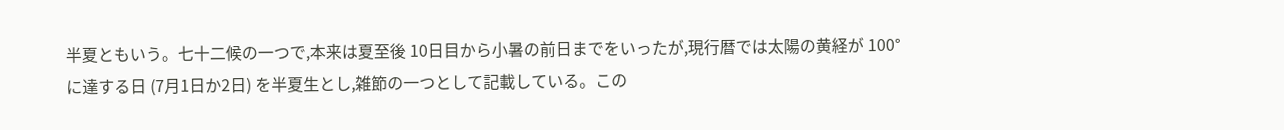半夏ともいう。七十二候の一つで,本来は夏至後 10日目から小暑の前日までをいったが,現行暦では太陽の黄経が 100°に達する日 (7月1日か2日) を半夏生とし,雑節の一つとして記載している。この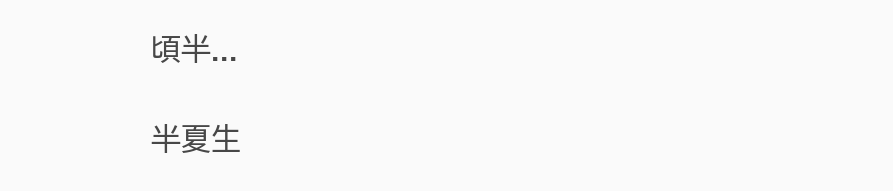頃半...

半夏生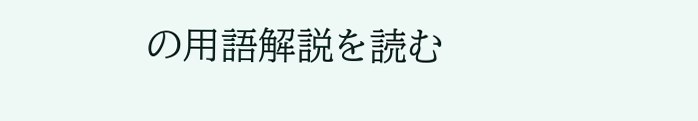の用語解説を読む